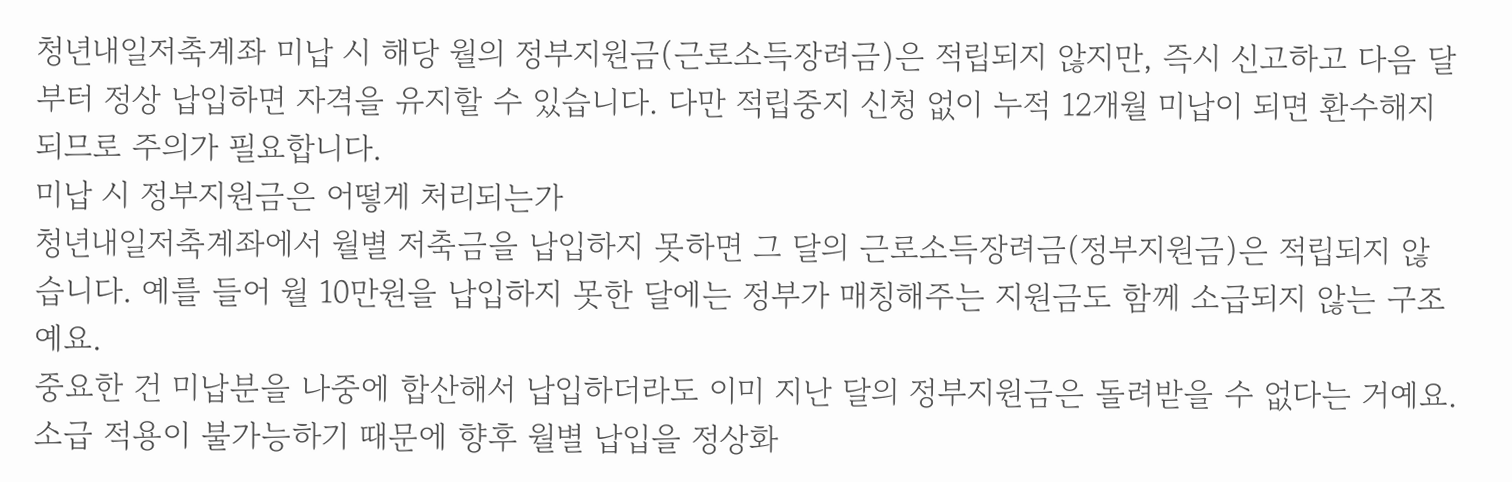청년내일저축계좌 미납 시 해당 월의 정부지원금(근로소득장려금)은 적립되지 않지만, 즉시 신고하고 다음 달부터 정상 납입하면 자격을 유지할 수 있습니다. 다만 적립중지 신청 없이 누적 12개월 미납이 되면 환수해지되므로 주의가 필요합니다.
미납 시 정부지원금은 어떻게 처리되는가
청년내일저축계좌에서 월별 저축금을 납입하지 못하면 그 달의 근로소득장려금(정부지원금)은 적립되지 않습니다. 예를 들어 월 10만원을 납입하지 못한 달에는 정부가 매칭해주는 지원금도 함께 소급되지 않는 구조예요.
중요한 건 미납분을 나중에 합산해서 납입하더라도 이미 지난 달의 정부지원금은 돌려받을 수 없다는 거예요. 소급 적용이 불가능하기 때문에 향후 월별 납입을 정상화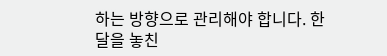하는 방향으로 관리해야 합니다. 한 달을 놓친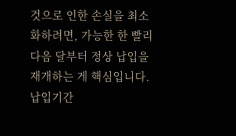것으로 인한 손실을 최소화하려면, 가능한 한 빨리 다음 달부터 정상 납입을 재개하는 게 핵심입니다.
납입기간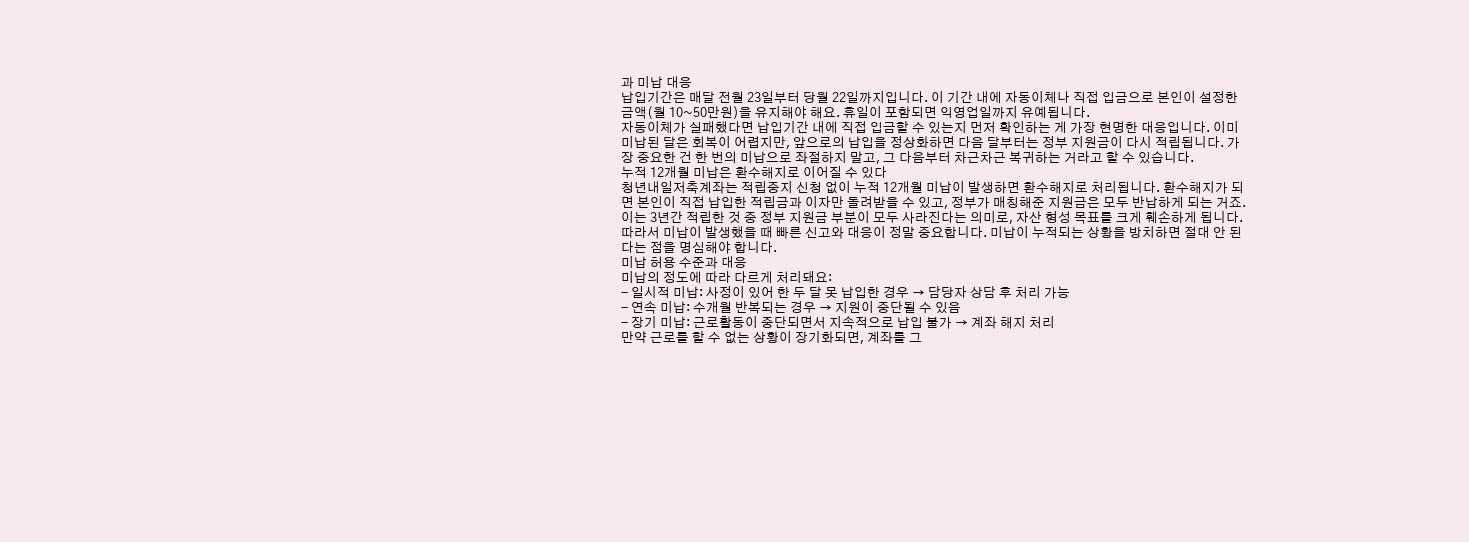과 미납 대응
납입기간은 매달 전월 23일부터 당월 22일까지입니다. 이 기간 내에 자동이체나 직접 입금으로 본인이 설정한 금액(월 10~50만원)을 유지해야 해요. 휴일이 포함되면 익영업일까지 유예됩니다.
자동이체가 실패했다면 납입기간 내에 직접 입금할 수 있는지 먼저 확인하는 게 가장 현명한 대응입니다. 이미 미납된 달은 회복이 어렵지만, 앞으로의 납입을 정상화하면 다음 달부터는 정부 지원금이 다시 적립됩니다. 가장 중요한 건 한 번의 미납으로 좌절하지 말고, 그 다음부터 차근차근 복귀하는 거라고 할 수 있습니다.
누적 12개월 미납은 환수해지로 이어질 수 있다
청년내일저축계좌는 적립중지 신청 없이 누적 12개월 미납이 발생하면 환수해지로 처리됩니다. 환수해지가 되면 본인이 직접 납입한 적립금과 이자만 돌려받을 수 있고, 정부가 매칭해준 지원금은 모두 반납하게 되는 거죠. 이는 3년간 적립한 것 중 정부 지원금 부분이 모두 사라진다는 의미로, 자산 형성 목표를 크게 훼손하게 됩니다.
따라서 미납이 발생했을 때 빠른 신고와 대응이 정말 중요합니다. 미납이 누적되는 상황을 방치하면 절대 안 된다는 점을 명심해야 합니다.
미납 허용 수준과 대응
미납의 정도에 따라 다르게 처리돼요:
- 일시적 미납: 사정이 있어 한 두 달 못 납입한 경우 → 담당자 상담 후 처리 가능
- 연속 미납: 수개월 반복되는 경우 → 지원이 중단될 수 있음
- 장기 미납: 근로활동이 중단되면서 지속적으로 납입 불가 → 계좌 해지 처리
만약 근로를 할 수 없는 상황이 장기화되면, 계좌를 그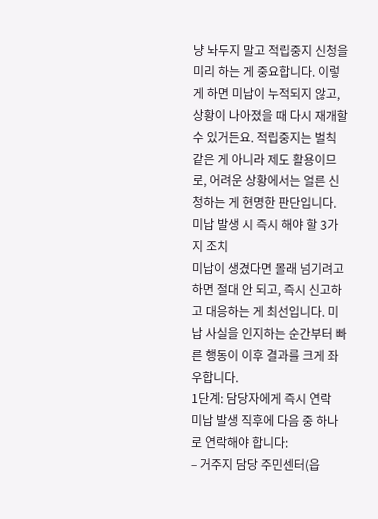냥 놔두지 말고 적립중지 신청을 미리 하는 게 중요합니다. 이렇게 하면 미납이 누적되지 않고, 상황이 나아졌을 때 다시 재개할 수 있거든요. 적립중지는 벌칙 같은 게 아니라 제도 활용이므로, 어려운 상황에서는 얼른 신청하는 게 현명한 판단입니다.
미납 발생 시 즉시 해야 할 3가지 조치
미납이 생겼다면 몰래 넘기려고 하면 절대 안 되고, 즉시 신고하고 대응하는 게 최선입니다. 미납 사실을 인지하는 순간부터 빠른 행동이 이후 결과를 크게 좌우합니다.
1단계: 담당자에게 즉시 연락
미납 발생 직후에 다음 중 하나로 연락해야 합니다:
– 거주지 담당 주민센터(읍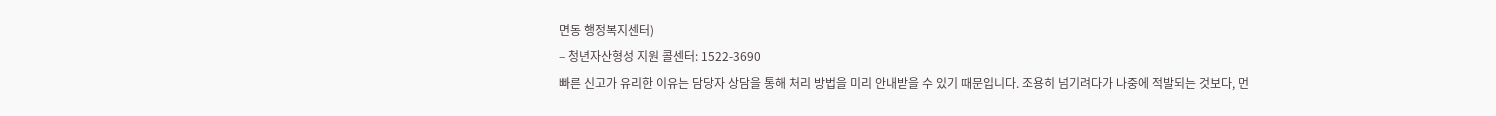면동 행정복지센터)
– 청년자산형성 지원 콜센터: 1522-3690
빠른 신고가 유리한 이유는 담당자 상담을 통해 처리 방법을 미리 안내받을 수 있기 때문입니다. 조용히 넘기려다가 나중에 적발되는 것보다, 먼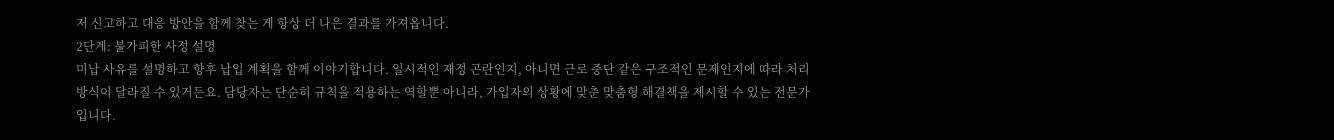저 신고하고 대응 방안을 함께 찾는 게 항상 더 나은 결과를 가져옵니다.
2단계: 불가피한 사정 설명
미납 사유를 설명하고 향후 납입 계획을 함께 이야기합니다. 일시적인 재정 곤란인지, 아니면 근로 중단 같은 구조적인 문제인지에 따라 처리 방식이 달라질 수 있거든요. 담당자는 단순히 규칙을 적용하는 역할뿐 아니라, 가입자의 상황에 맞춘 맞춤형 해결책을 제시할 수 있는 전문가입니다.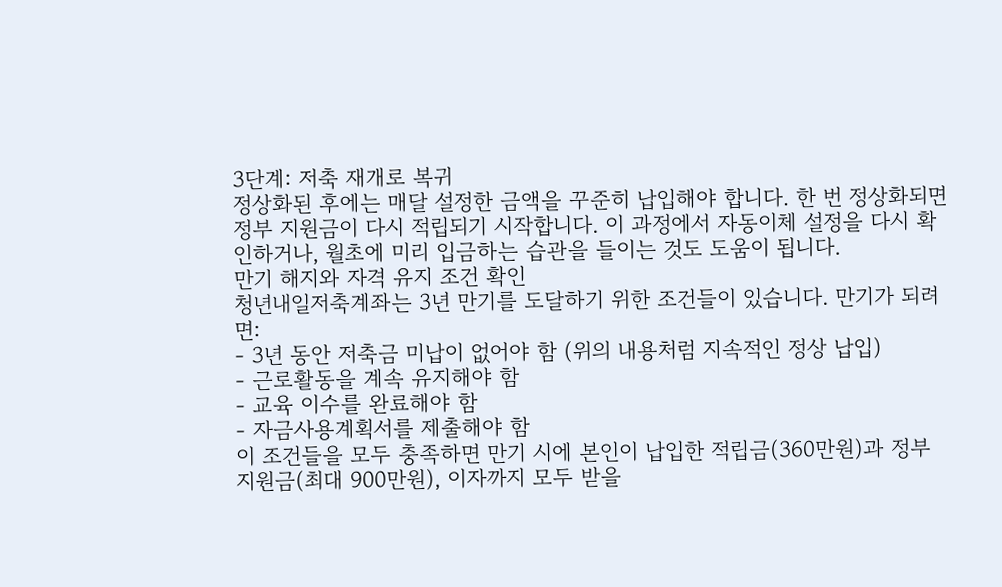3단계: 저축 재개로 복귀
정상화된 후에는 매달 설정한 금액을 꾸준히 납입해야 합니다. 한 번 정상화되면 정부 지원금이 다시 적립되기 시작합니다. 이 과정에서 자동이체 설정을 다시 확인하거나, 월초에 미리 입금하는 습관을 들이는 것도 도움이 됩니다.
만기 해지와 자격 유지 조건 확인
청년내일저축계좌는 3년 만기를 도달하기 위한 조건들이 있습니다. 만기가 되려면:
- 3년 동안 저축금 미납이 없어야 함 (위의 내용처럼 지속적인 정상 납입)
- 근로활동을 계속 유지해야 함
- 교육 이수를 완료해야 함
- 자금사용계획서를 제출해야 함
이 조건들을 모두 충족하면 만기 시에 본인이 납입한 적립금(360만원)과 정부 지원금(최대 900만원), 이자까지 모두 받을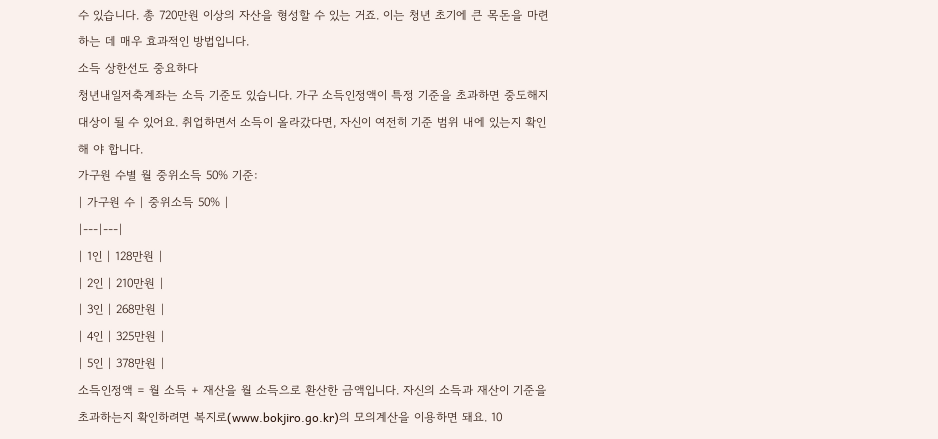수 있습니다. 총 720만원 이상의 자산을 형성할 수 있는 거죠. 이는 청년 초기에 큰 목돈을 마련하는 데 매우 효과적인 방법입니다.
소득 상한선도 중요하다
청년내일저축계좌는 소득 기준도 있습니다. 가구 소득인정액이 특정 기준을 초과하면 중도해지 대상이 될 수 있어요. 취업하면서 소득이 올라갔다면, 자신이 여전히 기준 범위 내에 있는지 확인해 야 합니다.
가구원 수별 월 중위소득 50% 기준:
| 가구원 수 | 중위소득 50% |
|---|---|
| 1인 | 128만원 |
| 2인 | 210만원 |
| 3인 | 268만원 |
| 4인 | 325만원 |
| 5인 | 378만원 |
소득인정액 = 월 소득 + 재산을 월 소득으로 환산한 금액입니다. 자신의 소득과 재산이 기준을 초과하는지 확인하려면 복지로(www.bokjiro.go.kr)의 모의계산을 이용하면 돼요. 10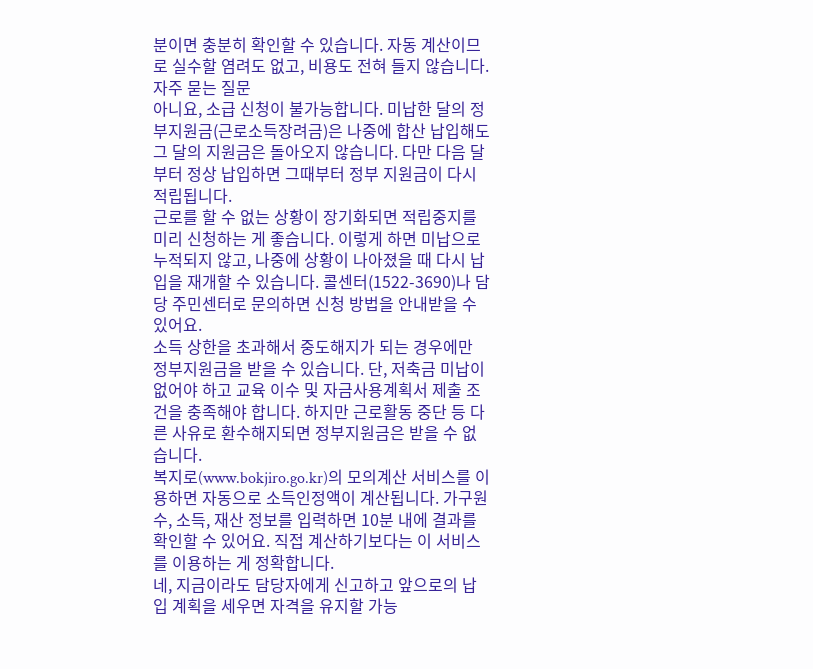분이면 충분히 확인할 수 있습니다. 자동 계산이므로 실수할 염려도 없고, 비용도 전혀 들지 않습니다.
자주 묻는 질문
아니요, 소급 신청이 불가능합니다. 미납한 달의 정부지원금(근로소득장려금)은 나중에 합산 납입해도 그 달의 지원금은 돌아오지 않습니다. 다만 다음 달부터 정상 납입하면 그때부터 정부 지원금이 다시 적립됩니다.
근로를 할 수 없는 상황이 장기화되면 적립중지를 미리 신청하는 게 좋습니다. 이렇게 하면 미납으로 누적되지 않고, 나중에 상황이 나아졌을 때 다시 납입을 재개할 수 있습니다. 콜센터(1522-3690)나 담당 주민센터로 문의하면 신청 방법을 안내받을 수 있어요.
소득 상한을 초과해서 중도해지가 되는 경우에만 정부지원금을 받을 수 있습니다. 단, 저축금 미납이 없어야 하고 교육 이수 및 자금사용계획서 제출 조건을 충족해야 합니다. 하지만 근로활동 중단 등 다른 사유로 환수해지되면 정부지원금은 받을 수 없습니다.
복지로(www.bokjiro.go.kr)의 모의계산 서비스를 이용하면 자동으로 소득인정액이 계산됩니다. 가구원 수, 소득, 재산 정보를 입력하면 10분 내에 결과를 확인할 수 있어요. 직접 계산하기보다는 이 서비스를 이용하는 게 정확합니다.
네, 지금이라도 담당자에게 신고하고 앞으로의 납입 계획을 세우면 자격을 유지할 가능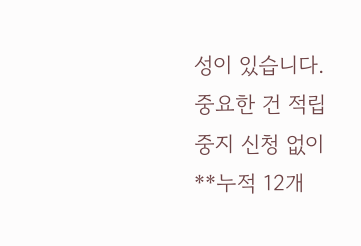성이 있습니다. 중요한 건 적립중지 신청 없이 **누적 12개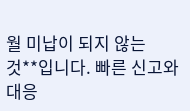월 미납이 되지 않는 것**입니다. 빠른 신고와 대응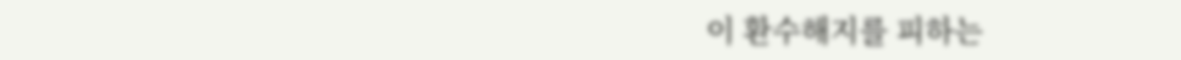이 환수해지를 피하는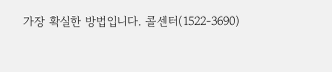가장 확실한 방법입니다. 콜센터(1522-3690)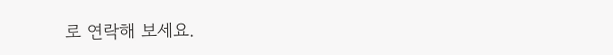로 연락해 보세요.